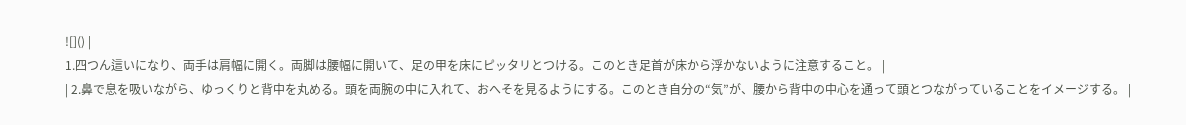![]() |
1.四つん這いになり、両手は肩幅に開く。両脚は腰幅に開いて、足の甲を床にピッタリとつける。このとき足首が床から浮かないように注意すること。 |
| 2.鼻で息を吸いながら、ゆっくりと背中を丸める。頭を両腕の中に入れて、おへそを見るようにする。このとき自分の“気”が、腰から背中の中心を通って頭とつながっていることをイメージする。 |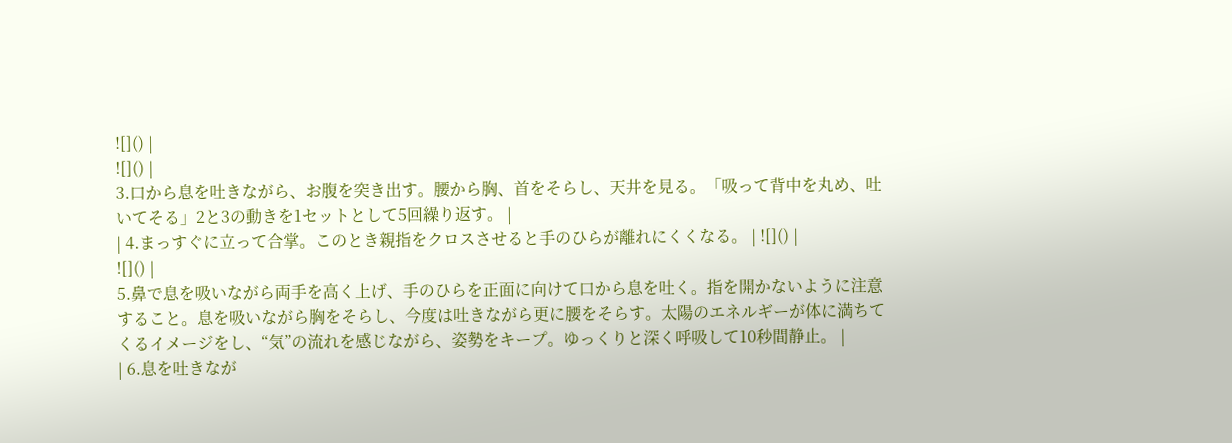![]() |
![]() |
3.口から息を吐きながら、お腹を突き出す。腰から胸、首をそらし、天井を見る。「吸って背中を丸め、吐いてそる」2と3の動きを1セットとして5回繰り返す。 |
| 4.まっすぐに立って合掌。このとき親指をクロスさせると手のひらが離れにくくなる。 | ![]() |
![]() |
5.鼻で息を吸いながら両手を高く上げ、手のひらを正面に向けて口から息を吐く。指を開かないように注意すること。息を吸いながら胸をそらし、今度は吐きながら更に腰をそらす。太陽のエネルギーが体に満ちてくるイメージをし、“気”の流れを感じながら、姿勢をキープ。ゆっくりと深く呼吸して10秒間静止。 |
| 6.息を吐きなが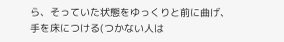ら、そっていた状態をゆっくりと前に曲げ、手を床につける(つかない人は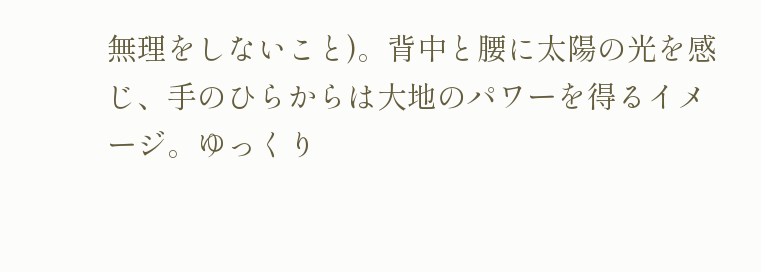無理をしないこと)。背中と腰に太陽の光を感じ、手のひらからは大地のパワーを得るイメージ。ゆっくり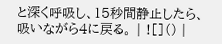と深く呼吸し、15秒間静止したら、吸いながら4に戻る。 | ![]() |